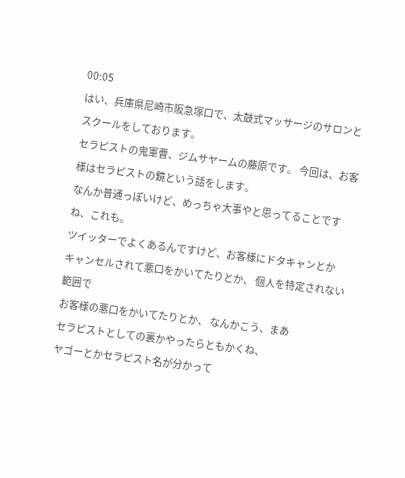00:05
はい、兵庫県尼崎市阪急塚口で、太鼓式マッサージのサロンとスクールをしております。
セラピストの鬼軍曹、ジムサヤームの藤原です。 今回は、お客様はセラピストの鏡という話をします。
なんか普通っぽいけど、めっちゃ大事やと思ってることですね、これも。
ツイッターでよくあるんですけど、お客様にドタキャンとか
キャンセルされて悪口をかいてたりとか、 個人を特定されない範囲で
お客様の悪口をかいてたりとか、 なんかこう、まあ
セラピストとしての裏かやったらともかくね、
ヤゴーとかセラピスト名が分かって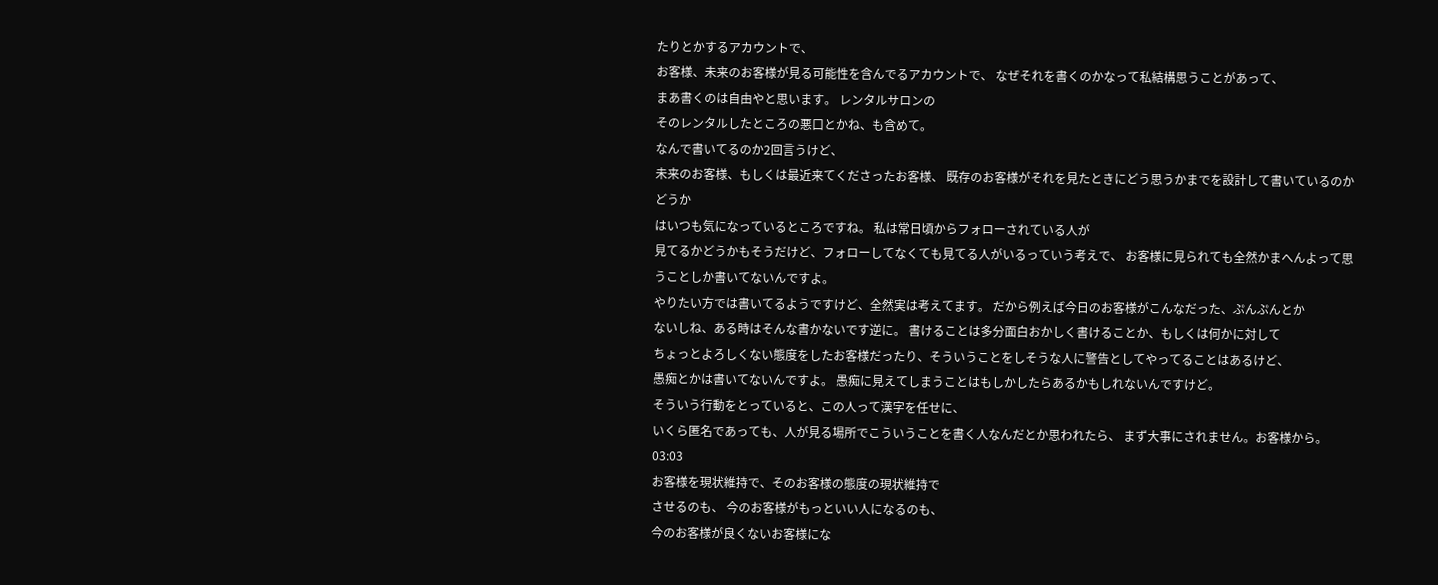たりとかするアカウントで、
お客様、未来のお客様が見る可能性を含んでるアカウントで、 なぜそれを書くのかなって私結構思うことがあって、
まあ書くのは自由やと思います。 レンタルサロンの
そのレンタルしたところの悪口とかね、も含めて。
なんで書いてるのか2回言うけど、
未来のお客様、もしくは最近来てくださったお客様、 既存のお客様がそれを見たときにどう思うかまでを設計して書いているのかどうか
はいつも気になっているところですね。 私は常日頃からフォローされている人が
見てるかどうかもそうだけど、フォローしてなくても見てる人がいるっていう考えで、 お客様に見られても全然かまへんよって思うことしか書いてないんですよ。
やりたい方では書いてるようですけど、全然実は考えてます。 だから例えば今日のお客様がこんなだった、ぷんぷんとか
ないしね、ある時はそんな書かないです逆に。 書けることは多分面白おかしく書けることか、もしくは何かに対して
ちょっとよろしくない態度をしたお客様だったり、そういうことをしそうな人に警告としてやってることはあるけど、
愚痴とかは書いてないんですよ。 愚痴に見えてしまうことはもしかしたらあるかもしれないんですけど。
そういう行動をとっていると、この人って漢字を任せに、
いくら匿名であっても、人が見る場所でこういうことを書く人なんだとか思われたら、 まず大事にされません。お客様から。
03:03
お客様を現状維持で、そのお客様の態度の現状維持で
させるのも、 今のお客様がもっといい人になるのも、
今のお客様が良くないお客様にな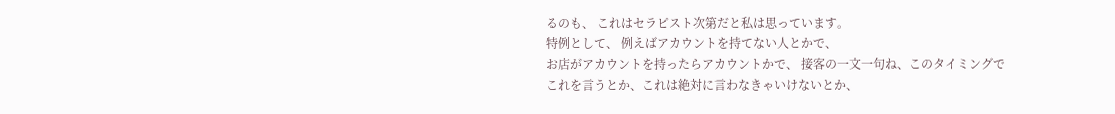るのも、 これはセラピスト次第だと私は思っています。
特例として、 例えばアカウントを持てない人とかで、
お店がアカウントを持ったらアカウントかで、 接客の一文一句ね、このタイミングでこれを言うとか、これは絶対に言わなきゃいけないとか、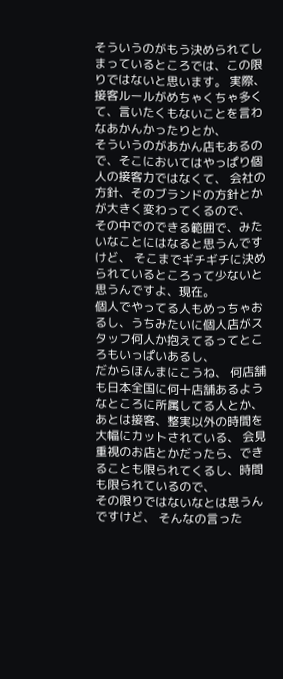そういうのがもう決められてしまっているところでは、この限りではないと思います。 実際、接客ルールがめちゃくちゃ多くて、言いたくもないことを言わなあかんかったりとか、
そういうのがあかん店もあるので、そこにおいてはやっぱり個人の接客力ではなくて、 会社の方針、そのブランドの方針とかが大きく変わってくるので、
その中でのできる範囲で、みたいなことにはなると思うんですけど、 そこまでギチギチに決められているところって少ないと思うんですよ、現在。
個人でやってる人もめっちゃおるし、うちみたいに個人店がスタッフ何人か抱えてるってところもいっぱいあるし、
だからほんまにこうね、 何店舗も日本全国に何十店舗あるようなところに所属してる人とか、
あとは接客、整実以外の時間を大幅にカットされている、 会見重視のお店とかだったら、できることも限られてくるし、時間も限られているので、
その限りではないなとは思うんですけど、 そんなの言った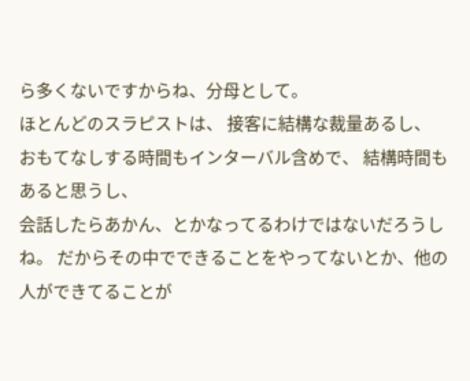ら多くないですからね、分母として。
ほとんどのスラピストは、 接客に結構な裁量あるし、
おもてなしする時間もインターバル含めで、 結構時間もあると思うし、
会話したらあかん、とかなってるわけではないだろうしね。 だからその中でできることをやってないとか、他の人ができてることが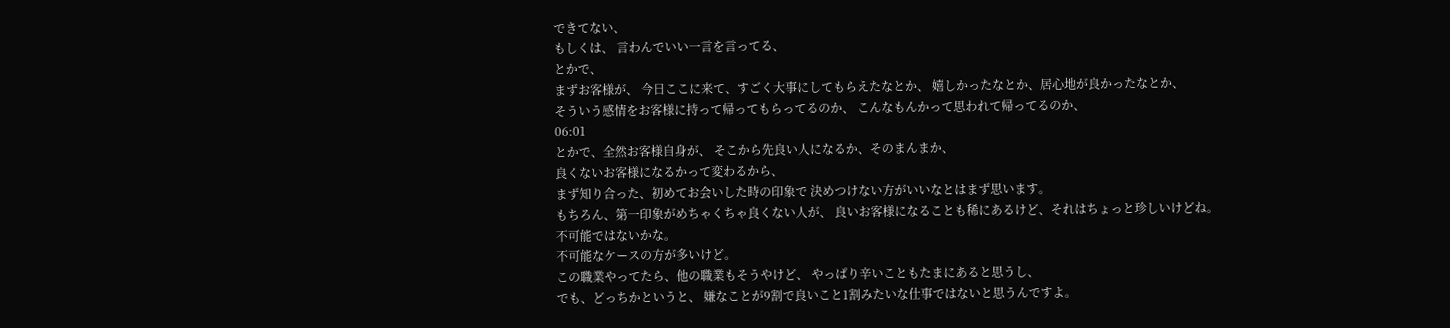できてない、
もしくは、 言わんでいい一言を言ってる、
とかで、
まずお客様が、 今日ここに来て、すごく大事にしてもらえたなとか、 嬉しかったなとか、居心地が良かったなとか、
そういう感情をお客様に持って帰ってもらってるのか、 こんなもんかって思われて帰ってるのか、
06:01
とかで、全然お客様自身が、 そこから先良い人になるか、そのまんまか、
良くないお客様になるかって変わるから、
まず知り合った、初めてお会いした時の印象で 決めつけない方がいいなとはまず思います。
もちろん、第一印象がめちゃくちゃ良くない人が、 良いお客様になることも稀にあるけど、それはちょっと珍しいけどね。
不可能ではないかな。
不可能なケースの方が多いけど。
この職業やってたら、他の職業もそうやけど、 やっぱり辛いこともたまにあると思うし、
でも、どっちかというと、 嫌なことが9割で良いこと1割みたいな仕事ではないと思うんですよ。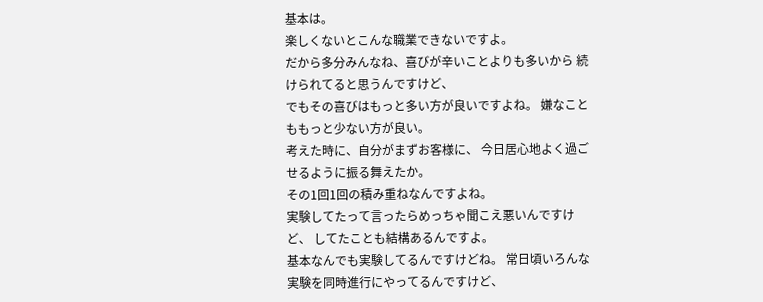基本は。
楽しくないとこんな職業できないですよ。
だから多分みんなね、喜びが辛いことよりも多いから 続けられてると思うんですけど、
でもその喜びはもっと多い方が良いですよね。 嫌なことももっと少ない方が良い。
考えた時に、自分がまずお客様に、 今日居心地よく過ごせるように振る舞えたか。
その1回1回の積み重ねなんですよね。
実験してたって言ったらめっちゃ聞こえ悪いんですけど、 してたことも結構あるんですよ。
基本なんでも実験してるんですけどね。 常日頃いろんな実験を同時進行にやってるんですけど、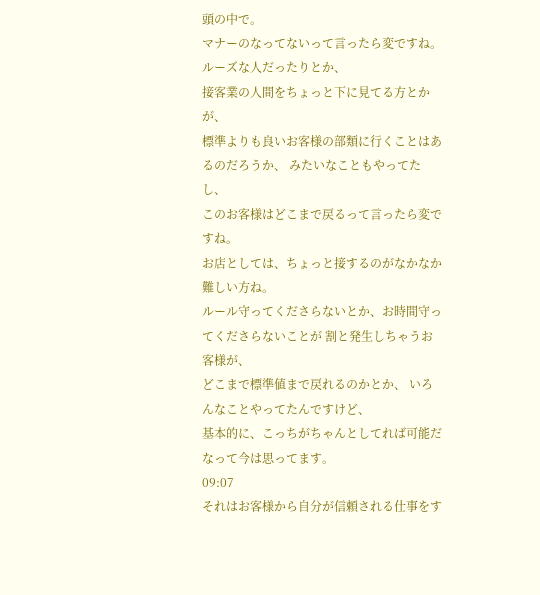頭の中で。
マナーのなってないって言ったら変ですね。
ルーズな人だったりとか、
接客業の人間をちょっと下に見てる方とかが、
標準よりも良いお客様の部類に行くことはあるのだろうか、 みたいなこともやってたし、
このお客様はどこまで戻るって言ったら変ですね。
お店としては、ちょっと接するのがなかなか難しい方ね。
ルール守ってくださらないとか、お時間守ってくださらないことが 割と発生しちゃうお客様が、
どこまで標準値まで戻れるのかとか、 いろんなことやってたんですけど、
基本的に、こっちがちゃんとしてれば可能だなって今は思ってます。
09:07
それはお客様から自分が信頼される仕事をす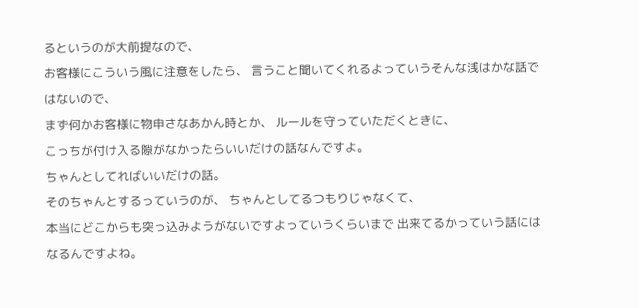るというのが大前提なので、
お客様にこういう風に注意をしたら、 言うこと聞いてくれるよっていうそんな浅はかな話ではないので、
まず何かお客様に物申さなあかん時とか、 ルールを守っていただくときに、
こっちが付け入る隙がなかったらいいだけの話なんですよ。
ちゃんとしてればいいだけの話。
そのちゃんとするっていうのが、 ちゃんとしてるつもりじゃなくて、
本当にどこからも突っ込みようがないですよっていうくらいまで 出来てるかっていう話にはなるんですよね。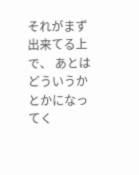それがまず出来てる上で、 あとはどういうかとかになってく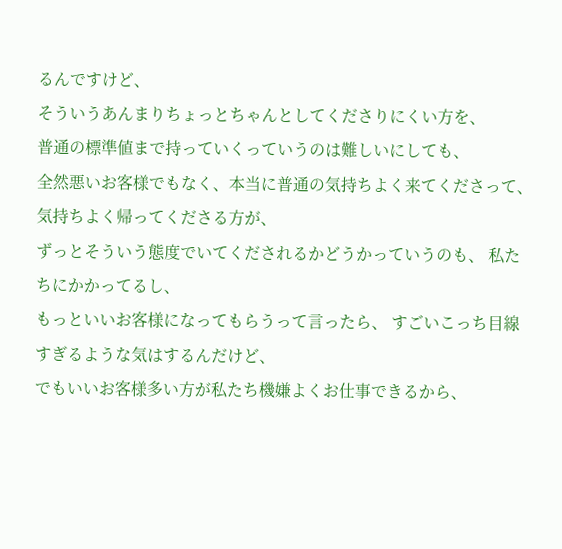るんですけど、
そういうあんまりちょっとちゃんとしてくださりにくい方を、
普通の標準値まで持っていくっていうのは難しいにしても、
全然悪いお客様でもなく、本当に普通の気持ちよく来てくださって、 気持ちよく帰ってくださる方が、
ずっとそういう態度でいてくだされるかどうかっていうのも、 私たちにかかってるし、
もっといいお客様になってもらうって言ったら、 すごいこっち目線すぎるような気はするんだけど、
でもいいお客様多い方が私たち機嫌よくお仕事できるから、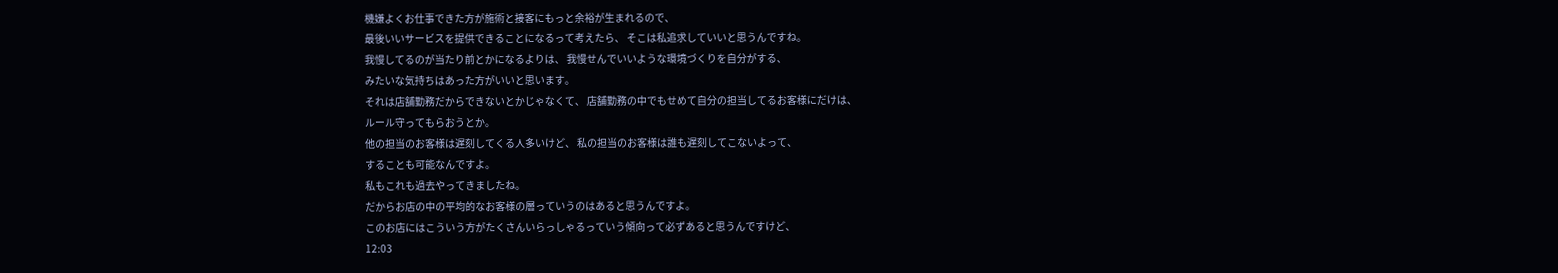機嫌よくお仕事できた方が施術と接客にもっと余裕が生まれるので、
最後いいサービスを提供できることになるって考えたら、 そこは私追求していいと思うんですね。
我慢してるのが当たり前とかになるよりは、 我慢せんでいいような環境づくりを自分がする、
みたいな気持ちはあった方がいいと思います。
それは店舗勤務だからできないとかじゃなくて、 店舗勤務の中でもせめて自分の担当してるお客様にだけは、
ルール守ってもらおうとか。
他の担当のお客様は遅刻してくる人多いけど、 私の担当のお客様は誰も遅刻してこないよって、
することも可能なんですよ。
私もこれも過去やってきましたね。
だからお店の中の平均的なお客様の層っていうのはあると思うんですよ。
このお店にはこういう方がたくさんいらっしゃるっていう傾向って必ずあると思うんですけど、
12:03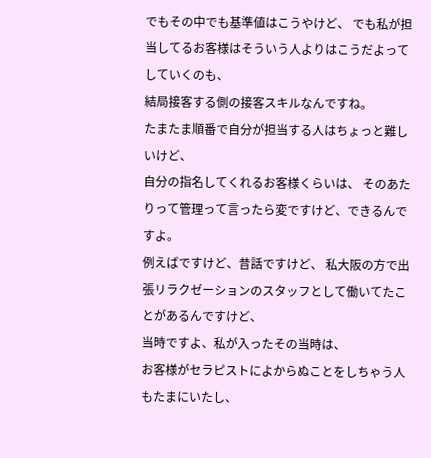でもその中でも基準値はこうやけど、 でも私が担当してるお客様はそういう人よりはこうだよってしていくのも、
結局接客する側の接客スキルなんですね。
たまたま順番で自分が担当する人はちょっと難しいけど、
自分の指名してくれるお客様くらいは、 そのあたりって管理って言ったら変ですけど、できるんですよ。
例えばですけど、昔話ですけど、 私大阪の方で出張リラクゼーションのスタッフとして働いてたことがあるんですけど、
当時ですよ、私が入ったその当時は、
お客様がセラピストによからぬことをしちゃう人もたまにいたし、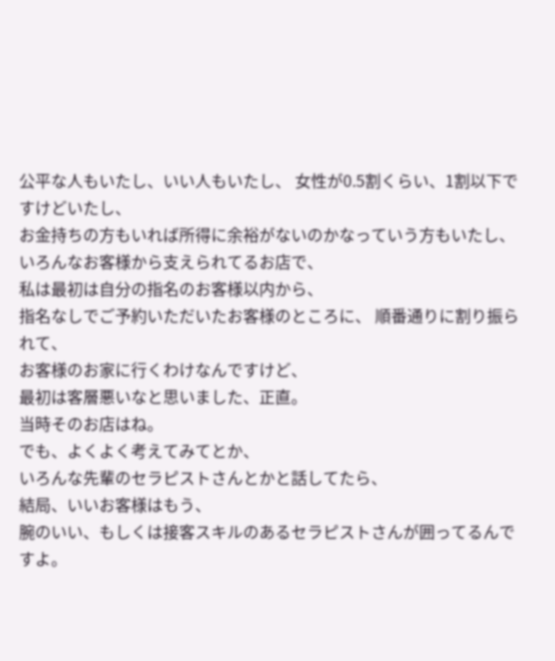公平な人もいたし、いい人もいたし、 女性が0.5割くらい、1割以下ですけどいたし、
お金持ちの方もいれば所得に余裕がないのかなっていう方もいたし、
いろんなお客様から支えられてるお店で、
私は最初は自分の指名のお客様以内から、
指名なしでご予約いただいたお客様のところに、 順番通りに割り振られて、
お客様のお家に行くわけなんですけど、
最初は客層悪いなと思いました、正直。
当時そのお店はね。
でも、よくよく考えてみてとか、
いろんな先輩のセラピストさんとかと話してたら、
結局、いいお客様はもう、
腕のいい、もしくは接客スキルのあるセラピストさんが囲ってるんですよ。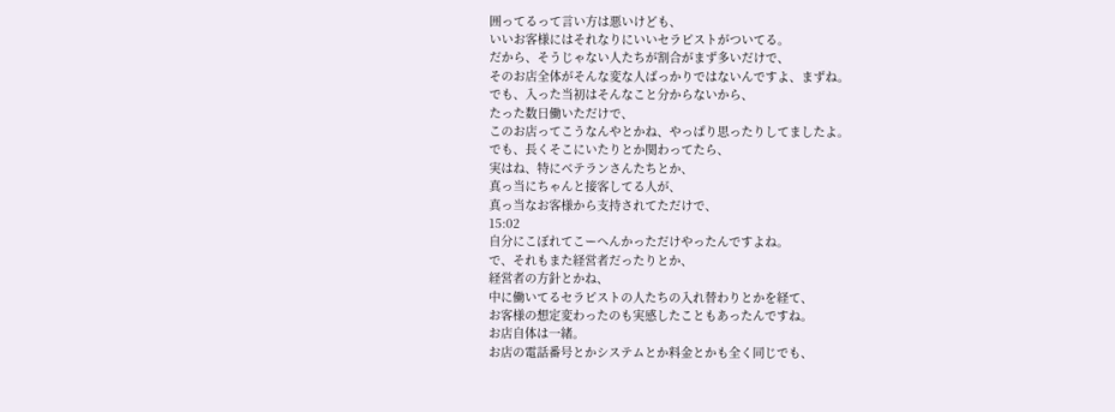囲ってるって言い方は悪いけども、
いいお客様にはそれなりにいいセラピストがついてる。
だから、そうじゃない人たちが割合がまず多いだけで、
そのお店全体がそんな変な人ばっかりではないんですよ、まずね。
でも、入った当初はそんなこと分からないから、
たった数日働いただけで、
このお店ってこうなんやとかね、やっぱり思ったりしてましたよ。
でも、長くそこにいたりとか関わってたら、
実はね、特にベテランさんたちとか、
真っ当にちゃんと接客してる人が、
真っ当なお客様から支持されてただけで、
15:02
自分にこぼれてこーへんかっただけやったんですよね。
で、それもまた経営者だったりとか、
経営者の方針とかね、
中に働いてるセラピストの人たちの入れ替わりとかを経て、
お客様の想定変わったのも実感したこともあったんですね。
お店自体は一緒。
お店の電話番号とかシステムとか料金とかも全く同じでも、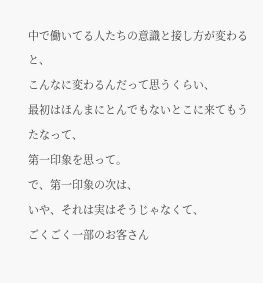中で働いてる人たちの意識と接し方が変わると、
こんなに変わるんだって思うくらい、
最初はほんまにとんでもないとこに来てもうたなって、
第一印象を思って。
で、第一印象の次は、
いや、それは実はそうじゃなくて、
ごくごく一部のお客さん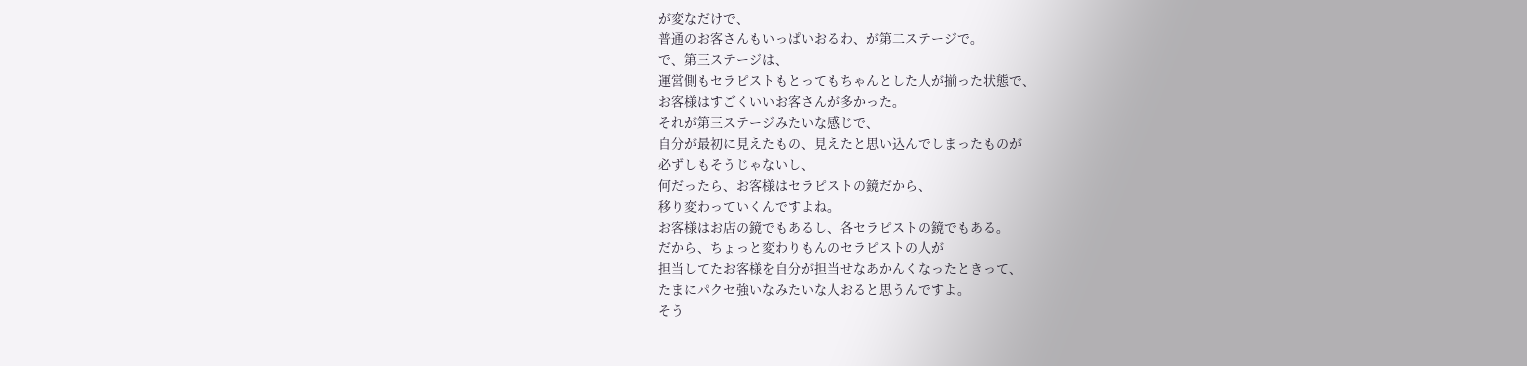が変なだけで、
普通のお客さんもいっぱいおるわ、が第二ステージで。
で、第三ステージは、
運営側もセラピストもとってもちゃんとした人が揃った状態で、
お客様はすごくいいお客さんが多かった。
それが第三ステージみたいな感じで、
自分が最初に見えたもの、見えたと思い込んでしまったものが
必ずしもそうじゃないし、
何だったら、お客様はセラピストの鏡だから、
移り変わっていくんですよね。
お客様はお店の鏡でもあるし、各セラピストの鏡でもある。
だから、ちょっと変わりもんのセラピストの人が
担当してたお客様を自分が担当せなあかんくなったときって、
たまにパクセ強いなみたいな人おると思うんですよ。
そう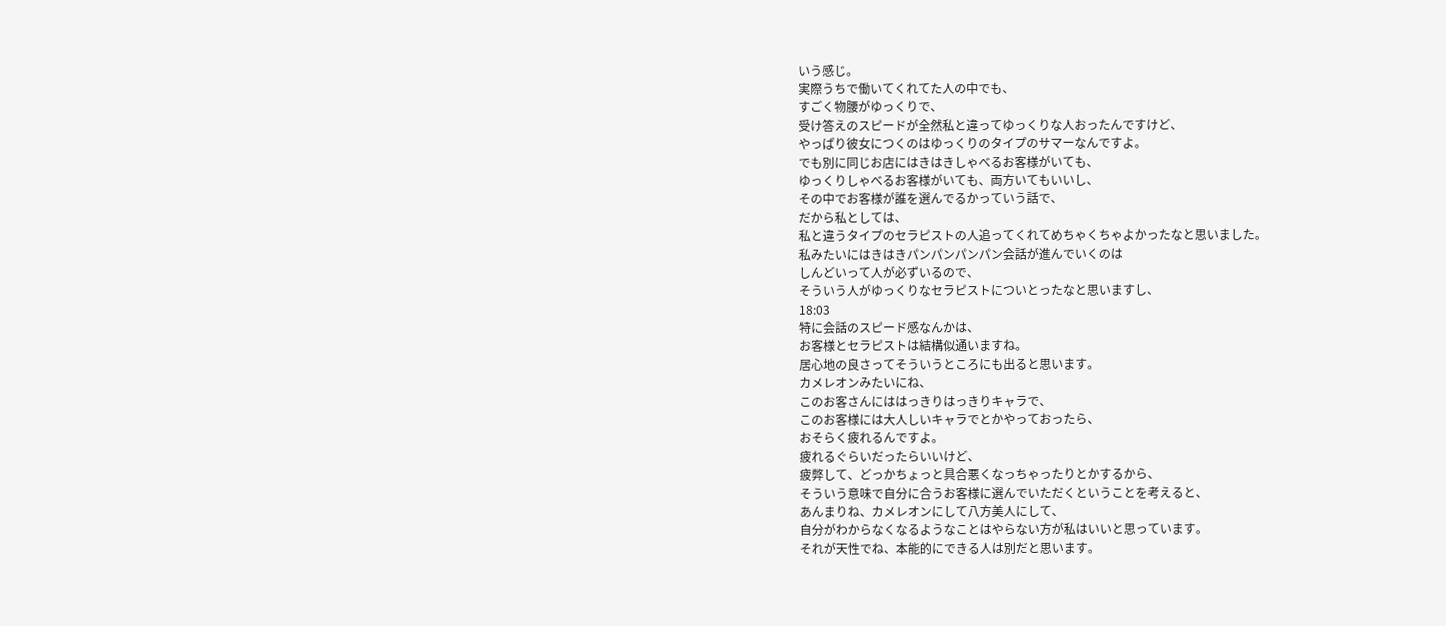いう感じ。
実際うちで働いてくれてた人の中でも、
すごく物腰がゆっくりで、
受け答えのスピードが全然私と違ってゆっくりな人おったんですけど、
やっぱり彼女につくのはゆっくりのタイプのサマーなんですよ。
でも別に同じお店にはきはきしゃべるお客様がいても、
ゆっくりしゃべるお客様がいても、両方いてもいいし、
その中でお客様が誰を選んでるかっていう話で、
だから私としては、
私と違うタイプのセラピストの人追ってくれてめちゃくちゃよかったなと思いました。
私みたいにはきはきパンパンパンパン会話が進んでいくのは
しんどいって人が必ずいるので、
そういう人がゆっくりなセラピストについとったなと思いますし、
18:03
特に会話のスピード感なんかは、
お客様とセラピストは結構似通いますね。
居心地の良さってそういうところにも出ると思います。
カメレオンみたいにね、
このお客さんにははっきりはっきりキャラで、
このお客様には大人しいキャラでとかやっておったら、
おそらく疲れるんですよ。
疲れるぐらいだったらいいけど、
疲弊して、どっかちょっと具合悪くなっちゃったりとかするから、
そういう意味で自分に合うお客様に選んでいただくということを考えると、
あんまりね、カメレオンにして八方美人にして、
自分がわからなくなるようなことはやらない方が私はいいと思っています。
それが天性でね、本能的にできる人は別だと思います。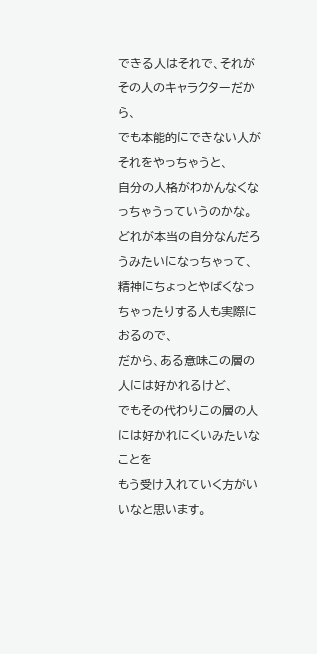できる人はそれで、それがその人のキャラクターだから、
でも本能的にできない人がそれをやっちゃうと、
自分の人格がわかんなくなっちゃうっていうのかな。
どれが本当の自分なんだろうみたいになっちゃって、
精神にちょっとやばくなっちゃったりする人も実際におるので、
だから、ある意味この層の人には好かれるけど、
でもその代わりこの層の人には好かれにくいみたいなことを
もう受け入れていく方がいいなと思います。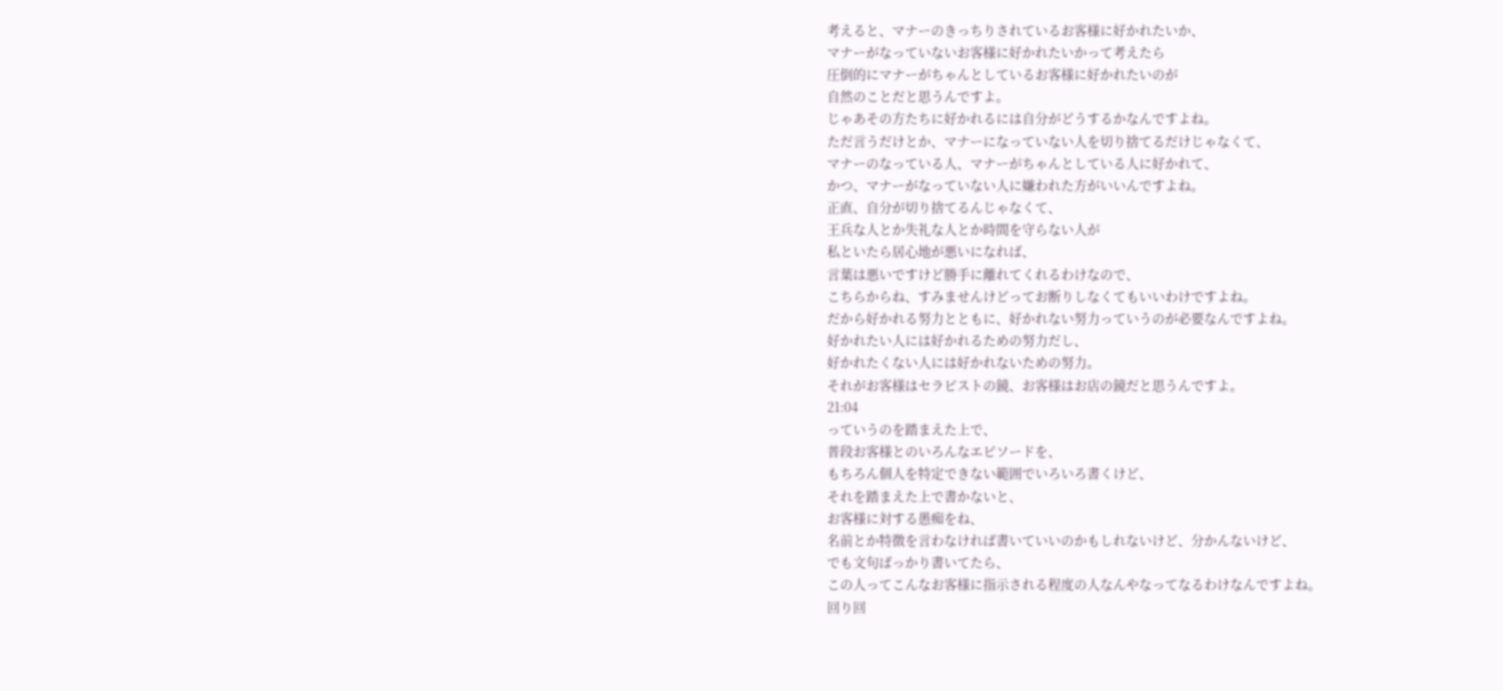考えると、マナーのきっちりされているお客様に好かれたいか、
マナーがなっていないお客様に好かれたいかって考えたら
圧倒的にマナーがちゃんとしているお客様に好かれたいのが
自然のことだと思うんですよ。
じゃあその方たちに好かれるには自分がどうするかなんですよね。
ただ言うだけとか、マナーになっていない人を切り捨てるだけじゃなくて、
マナーのなっている人、マナーがちゃんとしている人に好かれて、
かつ、マナーがなっていない人に嫌われた方がいいんですよね。
正直、自分が切り捨てるんじゃなくて、
王兵な人とか失礼な人とか時間を守らない人が
私といたら居心地が悪いになれば、
言葉は悪いですけど勝手に離れてくれるわけなので、
こちらからね、すみませんけどってお断りしなくてもいいわけですよね。
だから好かれる努力とともに、好かれない努力っていうのが必要なんですよね。
好かれたい人には好かれるための努力だし、
好かれたくない人には好かれないための努力。
それがお客様はセラピストの鏡、お客様はお店の鏡だと思うんですよ。
21:04
っていうのを踏まえた上で、
普段お客様とのいろんなエピソードを、
もちろん個人を特定できない範囲でいろいろ書くけど、
それを踏まえた上で書かないと、
お客様に対する愚痴をね、
名前とか特徴を言わなければ書いていいのかもしれないけど、分かんないけど、
でも文句ばっかり書いてたら、
この人ってこんなお客様に指示される程度の人なんやなってなるわけなんですよね。
回り回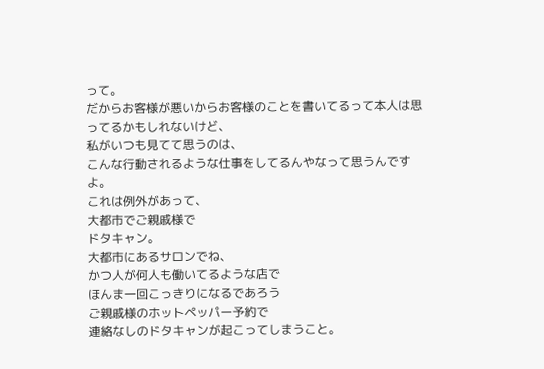って。
だからお客様が悪いからお客様のことを書いてるって本人は思ってるかもしれないけど、
私がいつも見てて思うのは、
こんな行動されるような仕事をしてるんやなって思うんですよ。
これは例外があって、
大都市でご親戚様で
ドタキャン。
大都市にあるサロンでね、
かつ人が何人も働いてるような店で
ほんま一回こっきりになるであろう
ご親戚様のホットペッパー予約で
連絡なしのドタキャンが起こってしまうこと。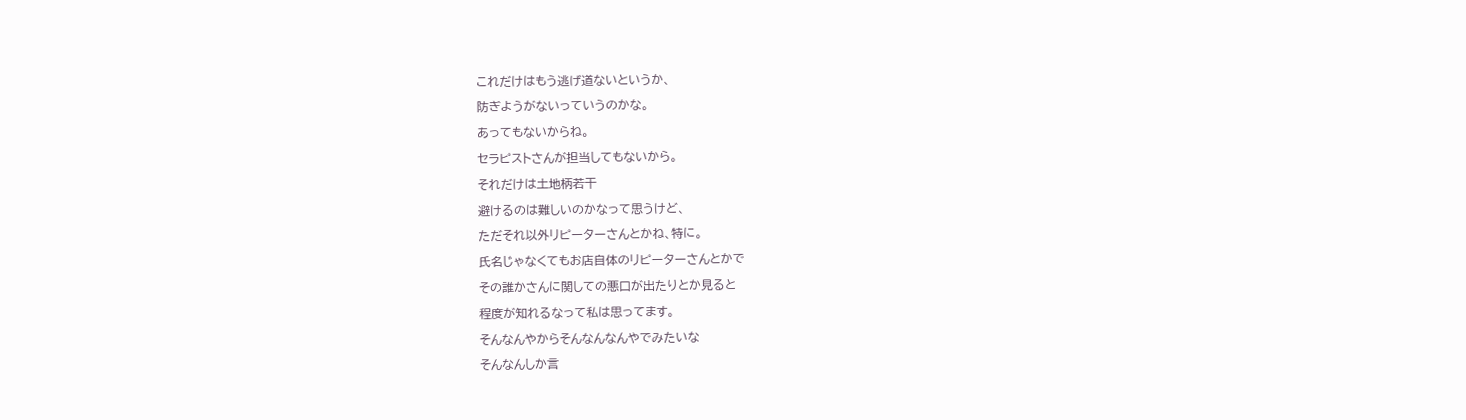これだけはもう逃げ道ないというか、
防ぎようがないっていうのかな。
あってもないからね。
セラピストさんが担当してもないから。
それだけは土地柄若干
避けるのは難しいのかなって思うけど、
ただそれ以外リピーターさんとかね、特に。
氏名じゃなくてもお店自体のリピーターさんとかで
その誰かさんに関しての悪口が出たりとか見ると
程度が知れるなって私は思ってます。
そんなんやからそんなんなんやでみたいな
そんなんしか言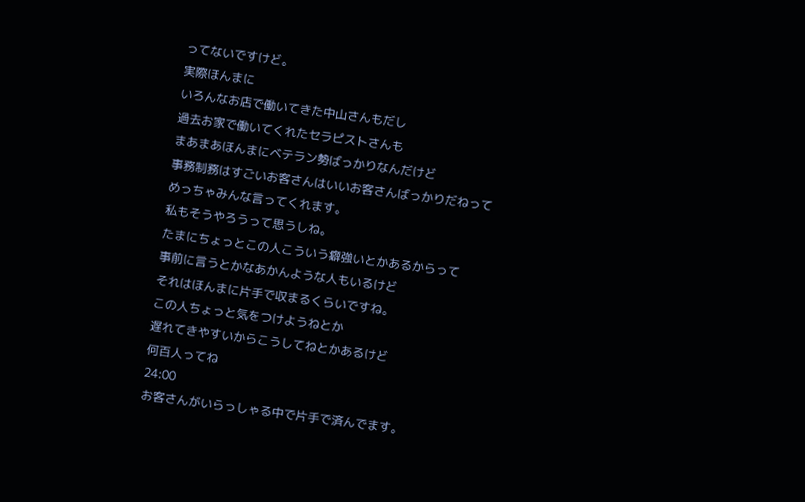ってないですけど。
実際ほんまに
いろんなお店で働いてきた中山さんもだし
過去お家で働いてくれたセラピストさんも
まあまあほんまにベテラン勢ばっかりなんだけど
事務制務はすごいお客さんはいいお客さんばっかりだねって
めっちゃみんな言ってくれます。
私もそうやろうって思うしね。
たまにちょっとこの人こういう癖強いとかあるからって
事前に言うとかなあかんような人もいるけど
それはほんまに片手で収まるくらいですね。
この人ちょっと気をつけようねとか
遅れてきやすいからこうしてねとかあるけど
何百人ってね
24:00
お客さんがいらっしゃる中で片手で済んでます。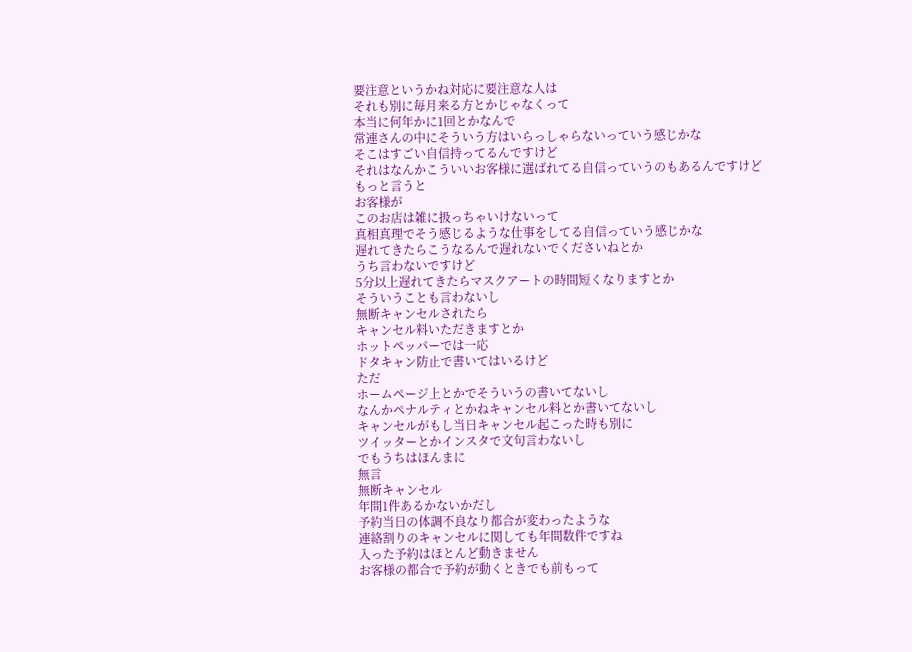要注意というかね対応に要注意な人は
それも別に毎月来る方とかじゃなくって
本当に何年かに1回とかなんで
常連さんの中にそういう方はいらっしゃらないっていう感じかな
そこはすごい自信持ってるんですけど
それはなんかこういいお客様に選ばれてる自信っていうのもあるんですけど
もっと言うと
お客様が
このお店は雑に扱っちゃいけないって
真相真理でそう感じるような仕事をしてる自信っていう感じかな
遅れてきたらこうなるんで遅れないでくださいねとか
うち言わないですけど
5分以上遅れてきたらマスクアートの時間短くなりますとか
そういうことも言わないし
無断キャンセルされたら
キャンセル料いただきますとか
ホットペッパーでは一応
ドタキャン防止で書いてはいるけど
ただ
ホームページ上とかでそういうの書いてないし
なんかペナルティとかねキャンセル料とか書いてないし
キャンセルがもし当日キャンセル起こった時も別に
ツイッターとかインスタで文句言わないし
でもうちはほんまに
無言
無断キャンセル
年間1件あるかないかだし
予約当日の体調不良なり都合が変わったような
連絡割りのキャンセルに関しても年間数件ですね
入った予約はほとんど動きません
お客様の都合で予約が動くときでも前もって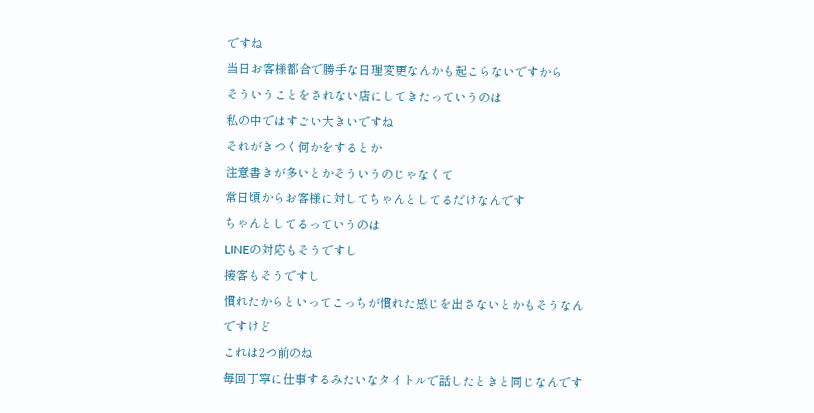ですね
当日お客様都合で勝手な日理変更なんかも起こらないですから
そういうことをされない店にしてきたっていうのは
私の中ではすごい大きいですね
それがきつく何かをするとか
注意書きが多いとかそういうのじゃなくて
常日頃からお客様に対してちゃんとしてるだけなんです
ちゃんとしてるっていうのは
LINEの対応もそうですし
接客もそうですし
慣れたからといってこっちが慣れた感じを出さないとかもそうなんですけど
これは2つ前のね
毎回丁寧に仕事するみたいなタイトルで話したときと同じなんです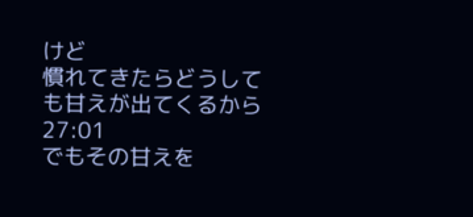けど
慣れてきたらどうしても甘えが出てくるから
27:01
でもその甘えを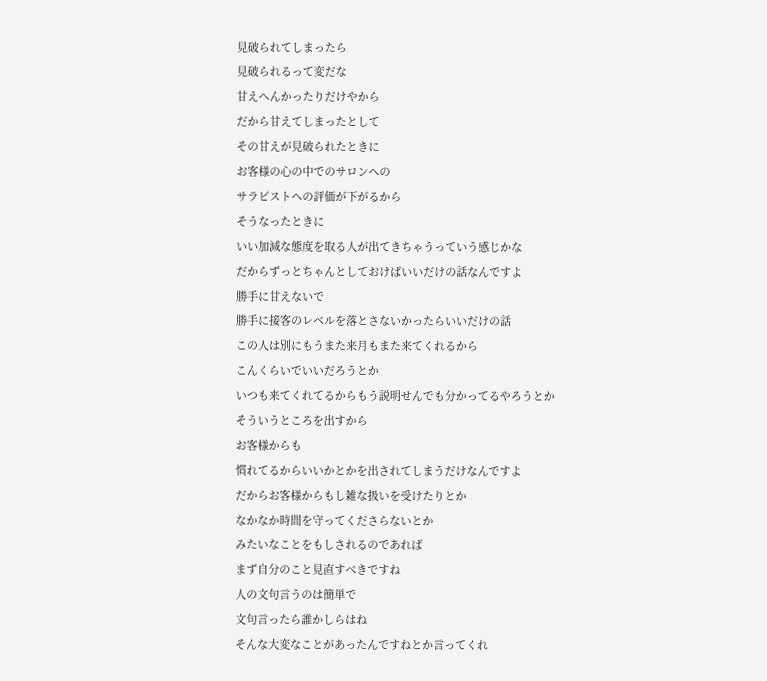見破られてしまったら
見破られるって変だな
甘えへんかったりだけやから
だから甘えてしまったとして
その甘えが見破られたときに
お客様の心の中でのサロンへの
サラピストへの評価が下がるから
そうなったときに
いい加減な態度を取る人が出てきちゃうっていう感じかな
だからずっとちゃんとしておけばいいだけの話なんですよ
勝手に甘えないで
勝手に接客のレベルを落とさないかったらいいだけの話
この人は別にもうまた来月もまた来てくれるから
こんくらいでいいだろうとか
いつも来てくれてるからもう説明せんでも分かってるやろうとか
そういうところを出すから
お客様からも
慣れてるからいいかとかを出されてしまうだけなんですよ
だからお客様からもし雑な扱いを受けたりとか
なかなか時間を守ってくださらないとか
みたいなことをもしされるのであれば
まず自分のこと見直すべきですね
人の文句言うのは簡単で
文句言ったら誰かしらはね
そんな大変なことがあったんですねとか言ってくれ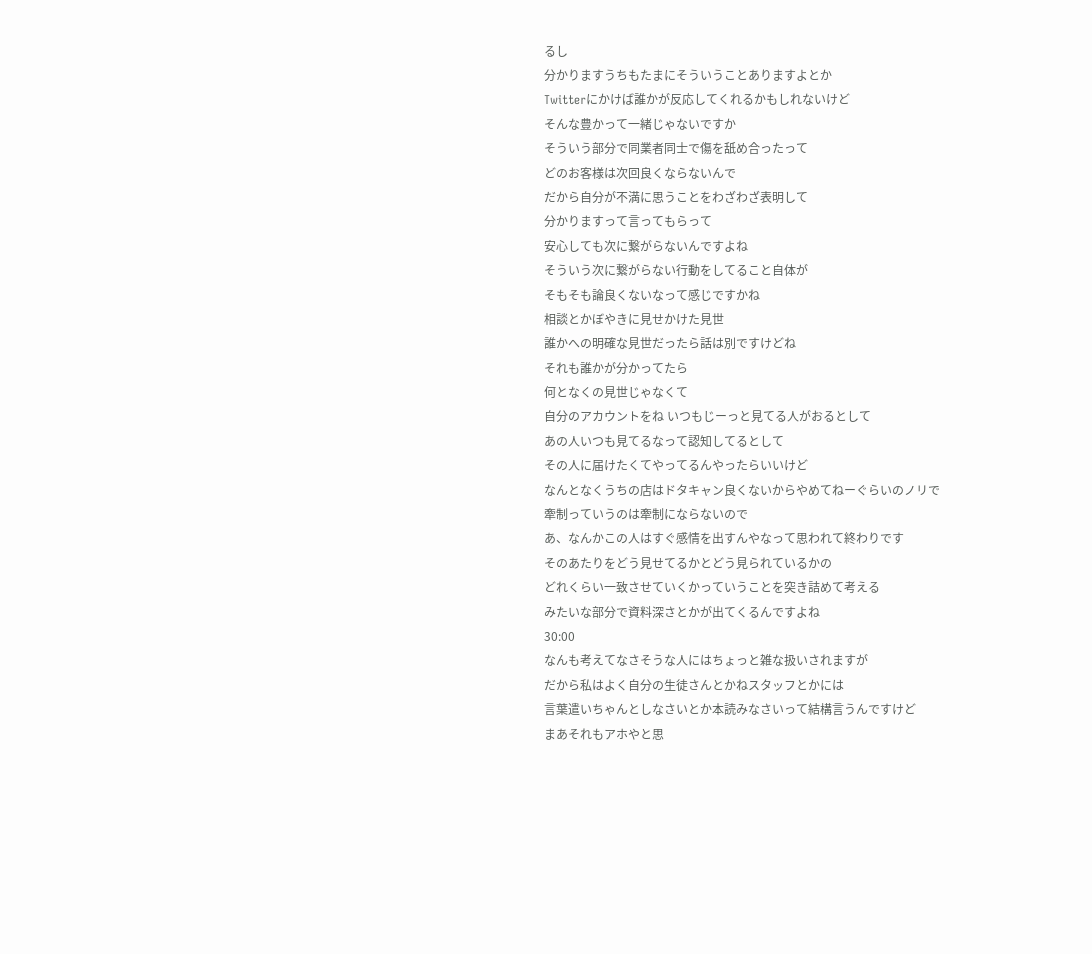るし
分かりますうちもたまにそういうことありますよとか
Twitterにかけば誰かが反応してくれるかもしれないけど
そんな豊かって一緒じゃないですか
そういう部分で同業者同士で傷を舐め合ったって
どのお客様は次回良くならないんで
だから自分が不満に思うことをわざわざ表明して
分かりますって言ってもらって
安心しても次に繋がらないんですよね
そういう次に繋がらない行動をしてること自体が
そもそも論良くないなって感じですかね
相談とかぼやきに見せかけた見世
誰かへの明確な見世だったら話は別ですけどね
それも誰かが分かってたら
何となくの見世じゃなくて
自分のアカウントをね いつもじーっと見てる人がおるとして
あの人いつも見てるなって認知してるとして
その人に届けたくてやってるんやったらいいけど
なんとなくうちの店はドタキャン良くないからやめてねーぐらいのノリで
牽制っていうのは牽制にならないので
あ、なんかこの人はすぐ感情を出すんやなって思われて終わりです
そのあたりをどう見せてるかとどう見られているかの
どれくらい一致させていくかっていうことを突き詰めて考える
みたいな部分で資料深さとかが出てくるんですよね
30:00
なんも考えてなさそうな人にはちょっと雑な扱いされますが
だから私はよく自分の生徒さんとかねスタッフとかには
言葉遣いちゃんとしなさいとか本読みなさいって結構言うんですけど
まあそれもアホやと思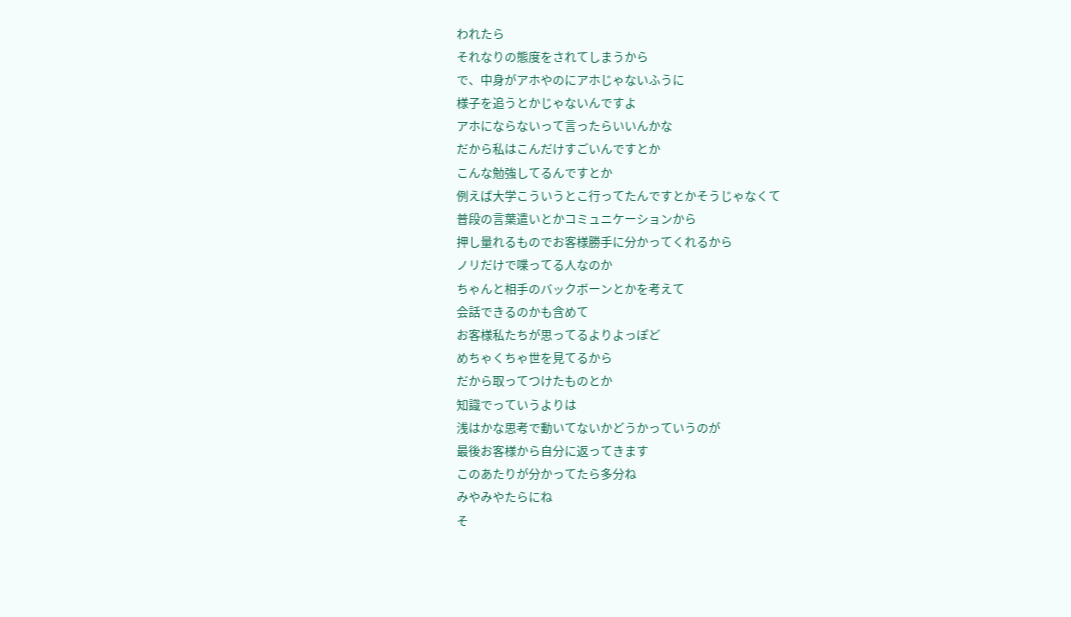われたら
それなりの態度をされてしまうから
で、中身がアホやのにアホじゃないふうに
様子を追うとかじゃないんですよ
アホにならないって言ったらいいんかな
だから私はこんだけすごいんですとか
こんな勉強してるんですとか
例えば大学こういうとこ行ってたんですとかそうじゃなくて
普段の言葉遣いとかコミュニケーションから
押し量れるものでお客様勝手に分かってくれるから
ノリだけで喋ってる人なのか
ちゃんと相手のバックボーンとかを考えて
会話できるのかも含めて
お客様私たちが思ってるよりよっぽど
めちゃくちゃ世を見てるから
だから取ってつけたものとか
知識でっていうよりは
浅はかな思考で動いてないかどうかっていうのが
最後お客様から自分に返ってきます
このあたりが分かってたら多分ね
みやみやたらにね
そ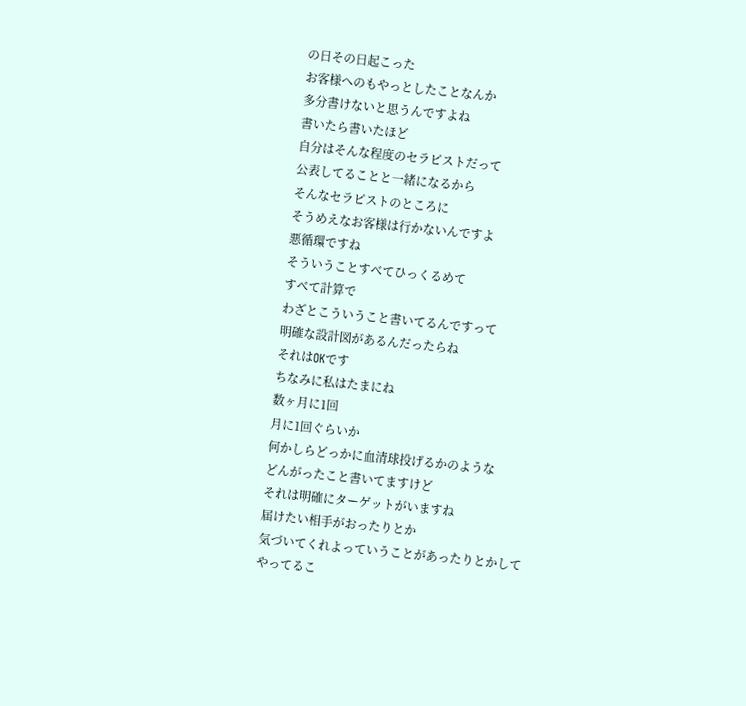の日その日起こった
お客様へのもやっとしたことなんか
多分書けないと思うんですよね
書いたら書いたほど
自分はそんな程度のセラピストだって
公表してることと一緒になるから
そんなセラピストのところに
そうめえなお客様は行かないんですよ
悪循環ですね
そういうことすべてひっくるめて
すべて計算で
わざとこういうこと書いてるんですって
明確な設計図があるんだったらね
それはOKです
ちなみに私はたまにね
数ヶ月に1回
月に1回ぐらいか
何かしらどっかに血清球投げるかのような
どんがったこと書いてますけど
それは明確にターゲットがいますね
届けたい相手がおったりとか
気づいてくれよっていうことがあったりとかして
やってるこ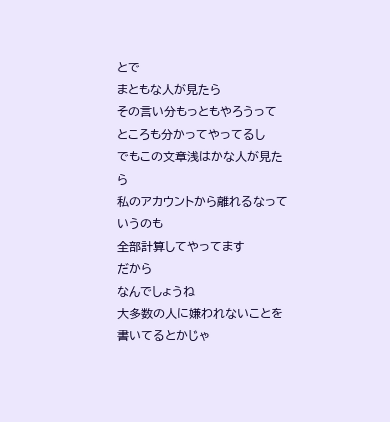とで
まともな人が見たら
その言い分もっともやろうって
ところも分かってやってるし
でもこの文章浅はかな人が見たら
私のアカウントから離れるなっていうのも
全部計算してやってます
だから
なんでしょうね
大多数の人に嫌われないことを書いてるとかじゃ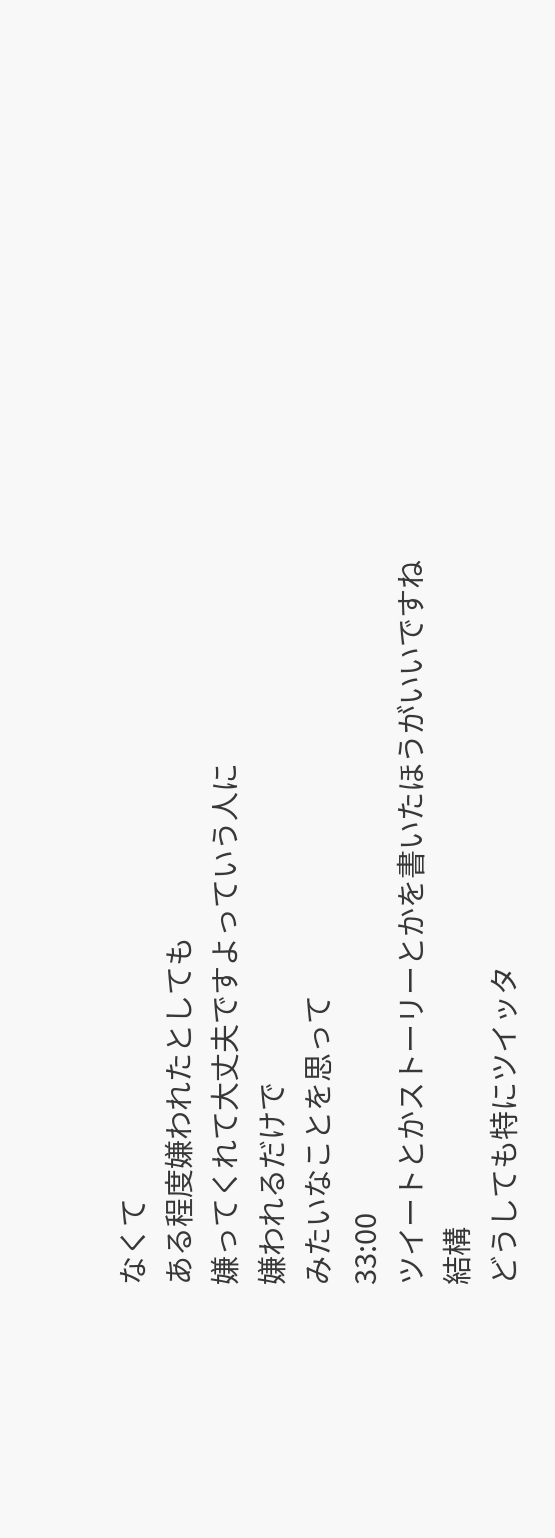なくて
ある程度嫌われたとしても
嫌ってくれて大丈夫ですよっていう人に
嫌われるだけで
みたいなことを思って
33:00
ツイートとかストーリーとかを書いたほうがいいですね
結構
どうしても特にツイッタ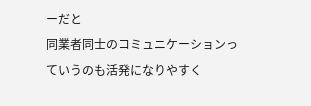ーだと
同業者同士のコミュニケーションっていうのも活発になりやすく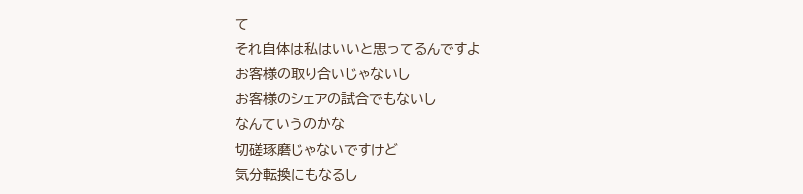て
それ自体は私はいいと思ってるんですよ
お客様の取り合いじゃないし
お客様のシェアの試合でもないし
なんていうのかな
切磋琢磨じゃないですけど
気分転換にもなるし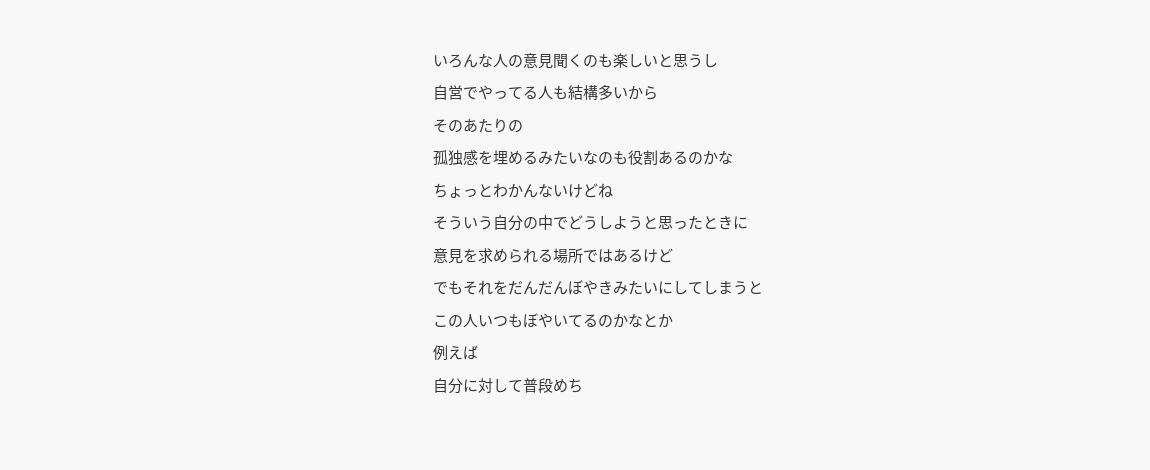いろんな人の意見聞くのも楽しいと思うし
自営でやってる人も結構多いから
そのあたりの
孤独感を埋めるみたいなのも役割あるのかな
ちょっとわかんないけどね
そういう自分の中でどうしようと思ったときに
意見を求められる場所ではあるけど
でもそれをだんだんぼやきみたいにしてしまうと
この人いつもぼやいてるのかなとか
例えば
自分に対して普段めち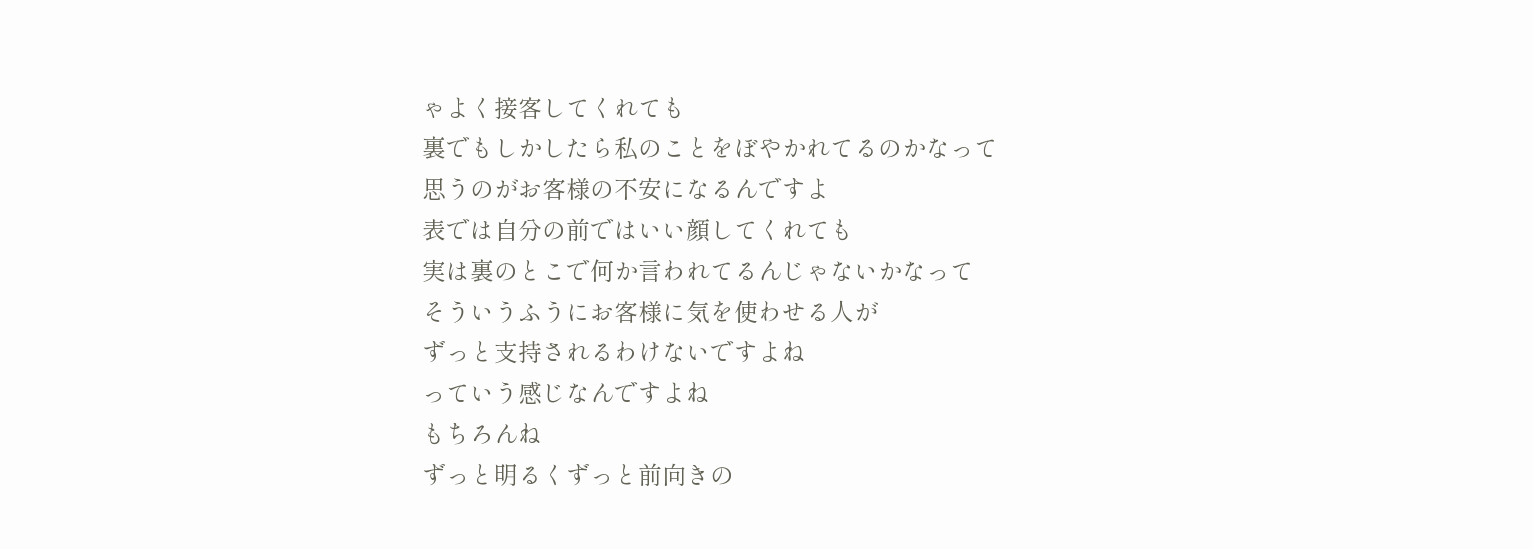ゃよく接客してくれても
裏でもしかしたら私のことをぼやかれてるのかなって
思うのがお客様の不安になるんですよ
表では自分の前ではいい顔してくれても
実は裏のとこで何か言われてるんじゃないかなって
そういうふうにお客様に気を使わせる人が
ずっと支持されるわけないですよね
っていう感じなんですよね
もちろんね
ずっと明るくずっと前向きの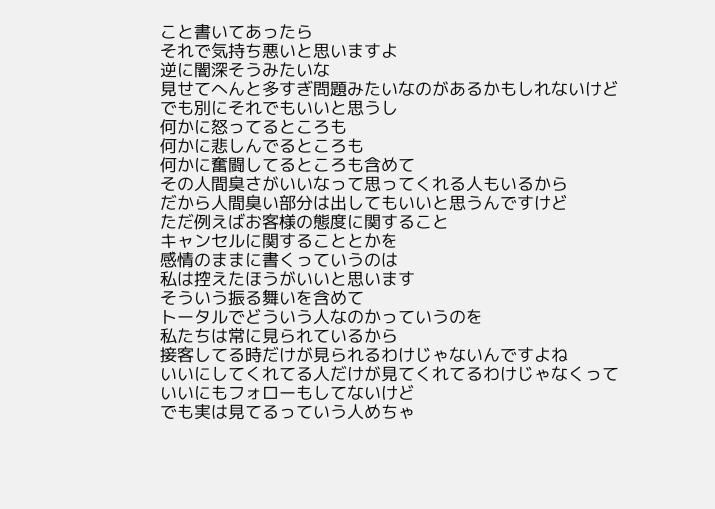こと書いてあったら
それで気持ち悪いと思いますよ
逆に闇深そうみたいな
見せてへんと多すぎ問題みたいなのがあるかもしれないけど
でも別にそれでもいいと思うし
何かに怒ってるところも
何かに悲しんでるところも
何かに奮闘してるところも含めて
その人間臭さがいいなって思ってくれる人もいるから
だから人間臭い部分は出してもいいと思うんですけど
ただ例えばお客様の態度に関すること
キャンセルに関することとかを
感情のままに書くっていうのは
私は控えたほうがいいと思います
そういう振る舞いを含めて
トータルでどういう人なのかっていうのを
私たちは常に見られているから
接客してる時だけが見られるわけじゃないんですよね
いいにしてくれてる人だけが見てくれてるわけじゃなくって
いいにもフォローもしてないけど
でも実は見てるっていう人めちゃ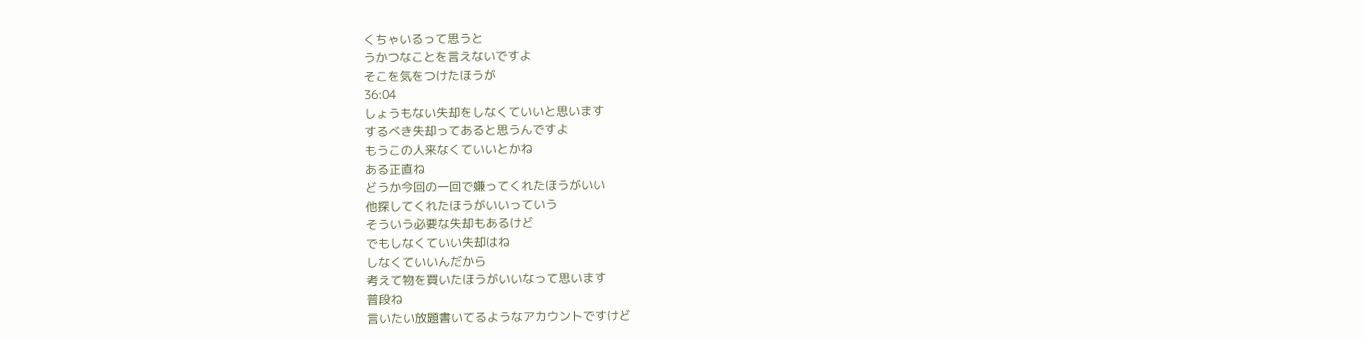くちゃいるって思うと
うかつなことを言えないですよ
そこを気をつけたほうが
36:04
しょうもない失却をしなくていいと思います
するべき失却ってあると思うんですよ
もうこの人来なくていいとかね
ある正直ね
どうか今回の一回で嫌ってくれたほうがいい
他探してくれたほうがいいっていう
そういう必要な失却もあるけど
でもしなくていい失却はね
しなくていいんだから
考えて物を買いたほうがいいなって思います
普段ね
言いたい放題書いてるようなアカウントですけど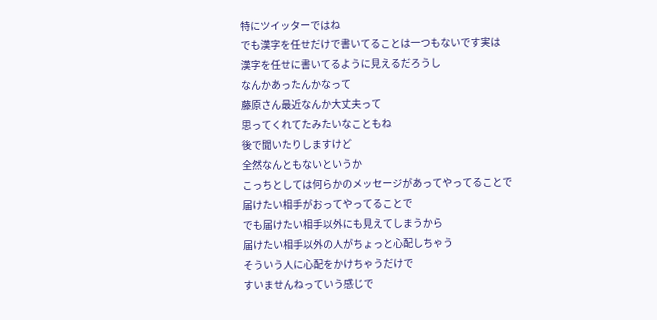特にツイッターではね
でも漢字を任せだけで書いてることは一つもないです実は
漢字を任せに書いてるように見えるだろうし
なんかあったんかなって
藤原さん最近なんか大丈夫って
思ってくれてたみたいなこともね
後で聞いたりしますけど
全然なんともないというか
こっちとしては何らかのメッセージがあってやってることで
届けたい相手がおってやってることで
でも届けたい相手以外にも見えてしまうから
届けたい相手以外の人がちょっと心配しちゃう
そういう人に心配をかけちゃうだけで
すいませんねっていう感じで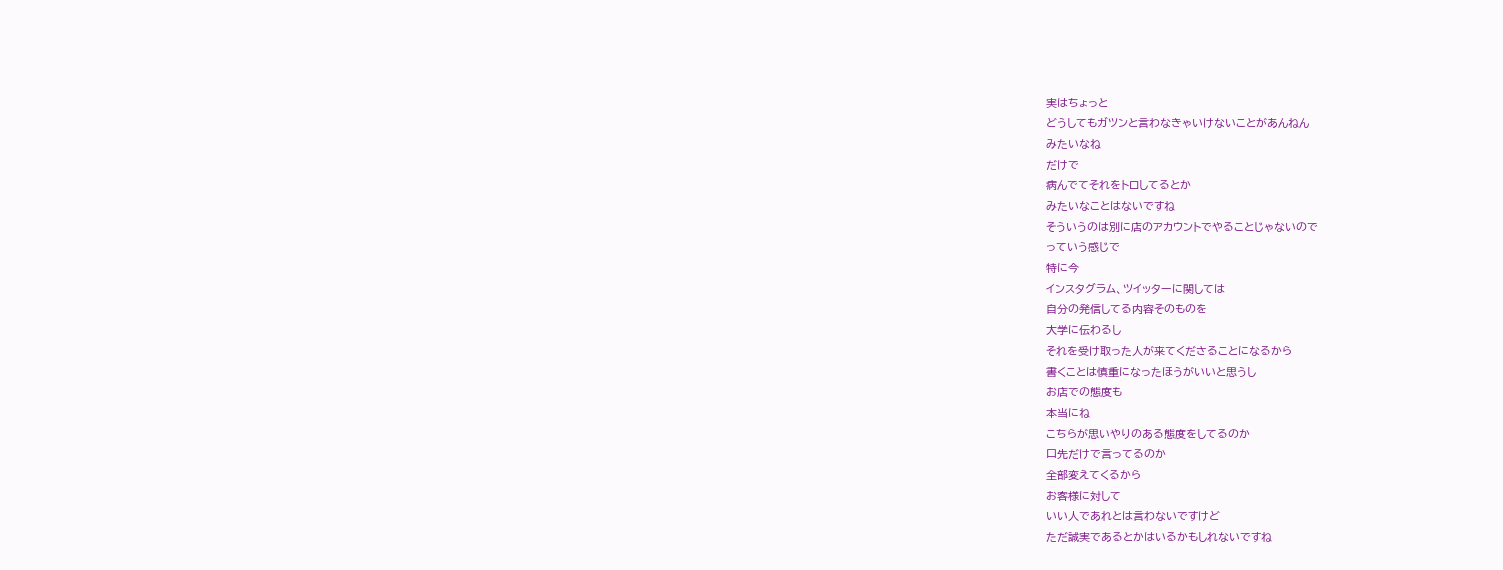実はちょっと
どうしてもガツンと言わなきゃいけないことがあんねん
みたいなね
だけで
病んでてそれをトロしてるとか
みたいなことはないですね
そういうのは別に店のアカウントでやることじゃないので
っていう感じで
特に今
インスタグラム、ツイッターに関しては
自分の発信してる内容そのものを
大学に伝わるし
それを受け取った人が来てくださることになるから
書くことは慎重になったほうがいいと思うし
お店での態度も
本当にね
こちらが思いやりのある態度をしてるのか
口先だけで言ってるのか
全部変えてくるから
お客様に対して
いい人であれとは言わないですけど
ただ誠実であるとかはいるかもしれないですね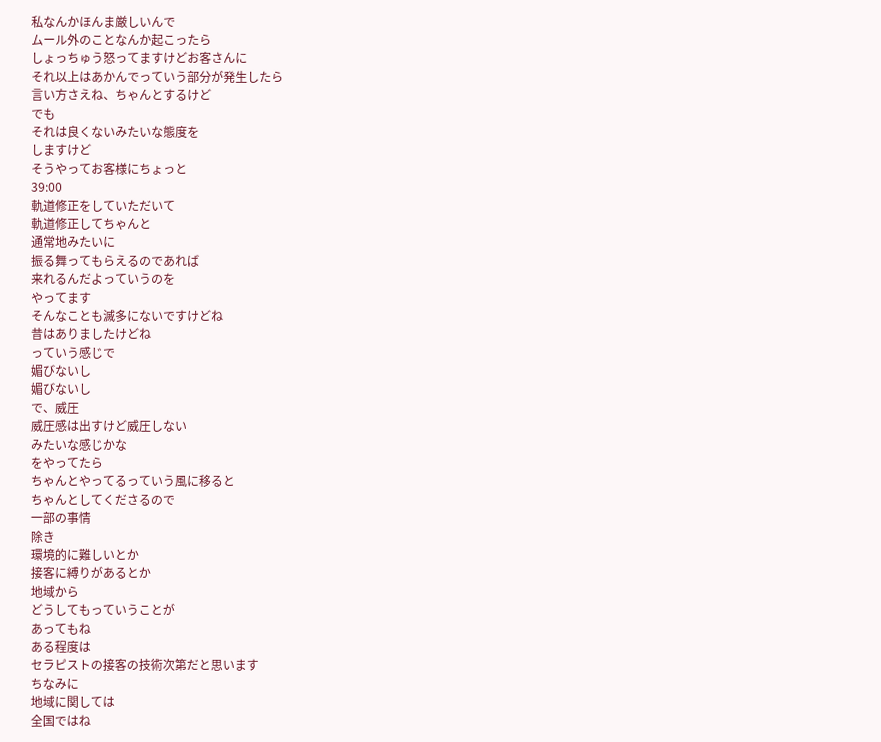私なんかほんま厳しいんで
ムール外のことなんか起こったら
しょっちゅう怒ってますけどお客さんに
それ以上はあかんでっていう部分が発生したら
言い方さえね、ちゃんとするけど
でも
それは良くないみたいな態度を
しますけど
そうやってお客様にちょっと
39:00
軌道修正をしていただいて
軌道修正してちゃんと
通常地みたいに
振る舞ってもらえるのであれば
来れるんだよっていうのを
やってます
そんなことも滅多にないですけどね
昔はありましたけどね
っていう感じで
媚びないし
媚びないし
で、威圧
威圧感は出すけど威圧しない
みたいな感じかな
をやってたら
ちゃんとやってるっていう風に移ると
ちゃんとしてくださるので
一部の事情
除き
環境的に難しいとか
接客に縛りがあるとか
地域から
どうしてもっていうことが
あってもね
ある程度は
セラピストの接客の技術次第だと思います
ちなみに
地域に関しては
全国ではね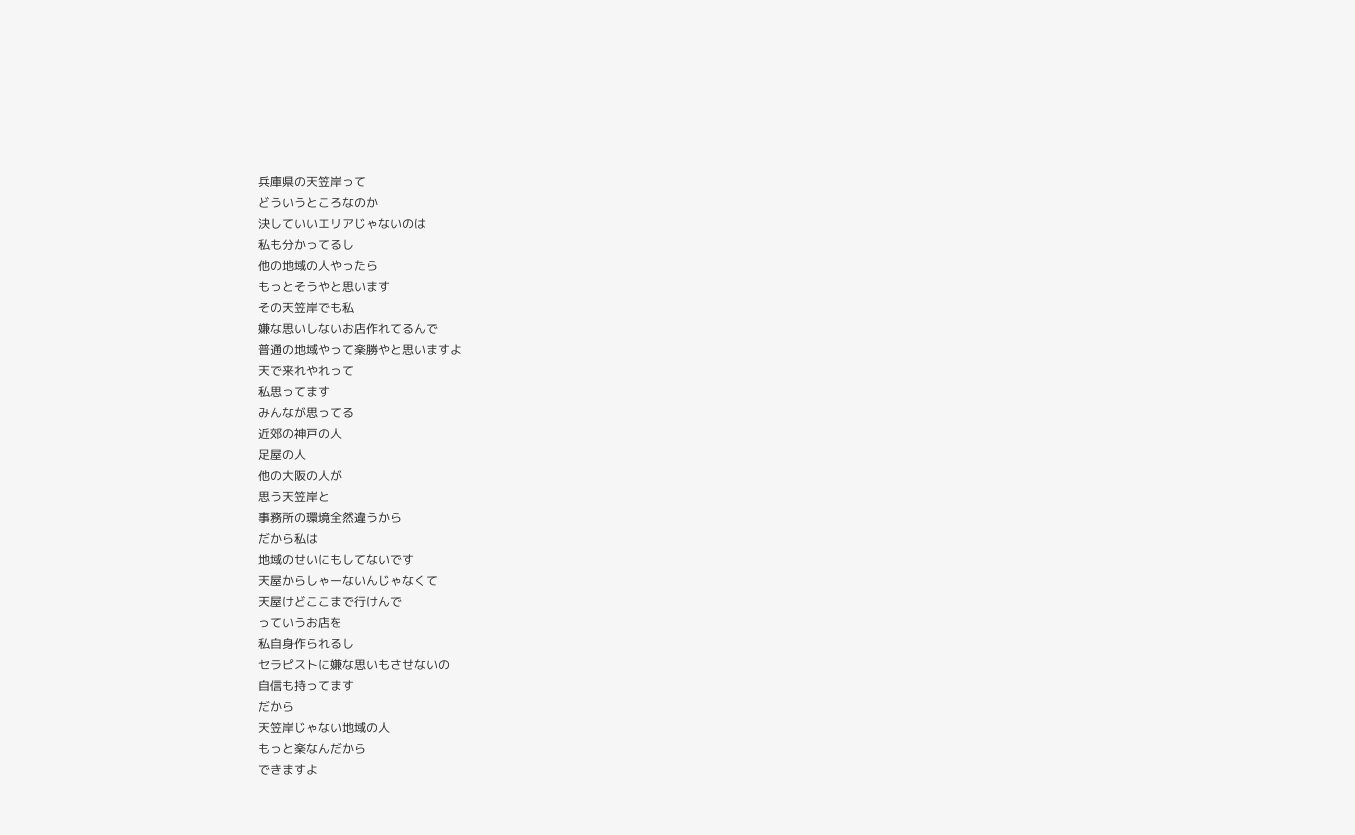兵庫県の天笠岸って
どういうところなのか
決していいエリアじゃないのは
私も分かってるし
他の地域の人やったら
もっとそうやと思います
その天笠岸でも私
嫌な思いしないお店作れてるんで
普通の地域やって楽勝やと思いますよ
天で来れやれって
私思ってます
みんなが思ってる
近郊の神戸の人
足屋の人
他の大阪の人が
思う天笠岸と
事務所の環境全然違うから
だから私は
地域のせいにもしてないです
天屋からしゃーないんじゃなくて
天屋けどここまで行けんで
っていうお店を
私自身作られるし
セラピストに嫌な思いもさせないの
自信も持ってます
だから
天笠岸じゃない地域の人
もっと楽なんだから
できますよ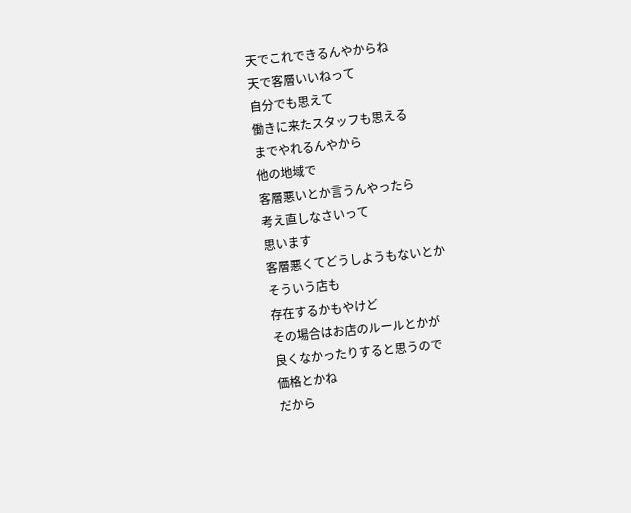天でこれできるんやからね
天で客層いいねって
自分でも思えて
働きに来たスタッフも思える
までやれるんやから
他の地域で
客層悪いとか言うんやったら
考え直しなさいって
思います
客層悪くてどうしようもないとか
そういう店も
存在するかもやけど
その場合はお店のルールとかが
良くなかったりすると思うので
価格とかね
だから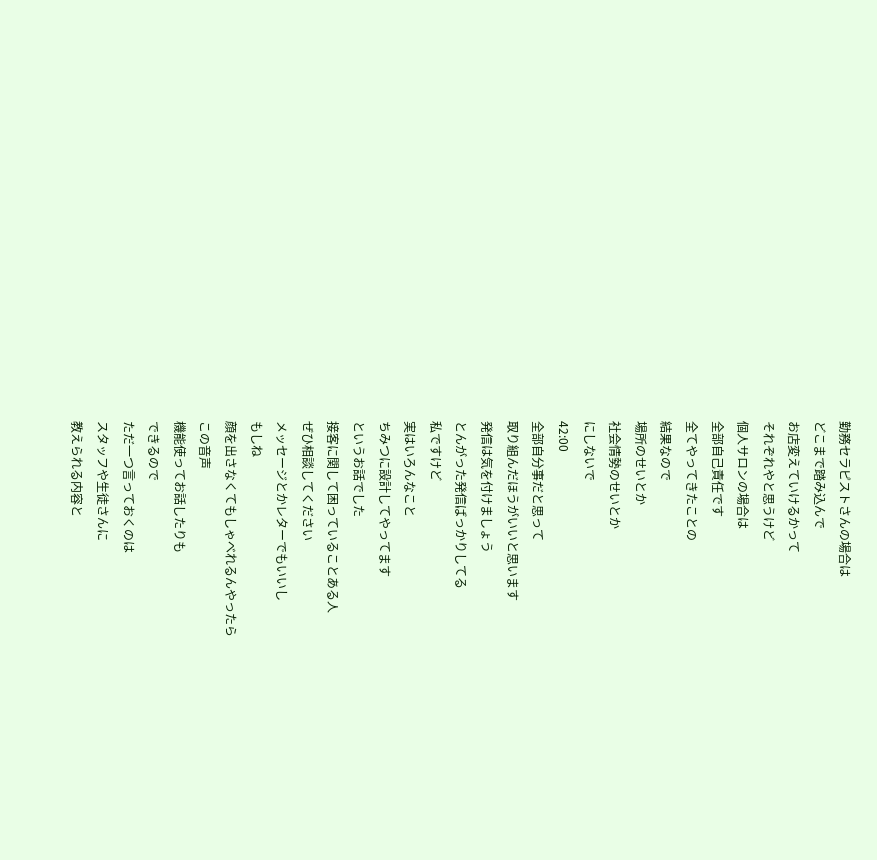勤務セラピストさんの場合は
どこまで踏み込んで
お店変えていけるかって
それぞれやと思うけど
個人サロンの場合は
全部自己責任です
全てやってきたことの
結果なので
場所のせいとか
社会情勢のせいとか
にしないで
42:00
全部自分事だと思って
取り組んだほうがいいと思います
発信は気を付けましょう
とんがった発信ばっかりしてる
私ですけど
実はいろんなこと
ちみつに設計してやってます
というお話でした
接客に関して困っていることある人
ぜひ相談してください
メッセージとかレターでもいいし
もしね
顔を出さなくてもしゃべれるんやったら
この音声
機能使ってお話したりも
できるので
ただ一つ言っておくのは
スタッフや生徒さんに
教えられる内容と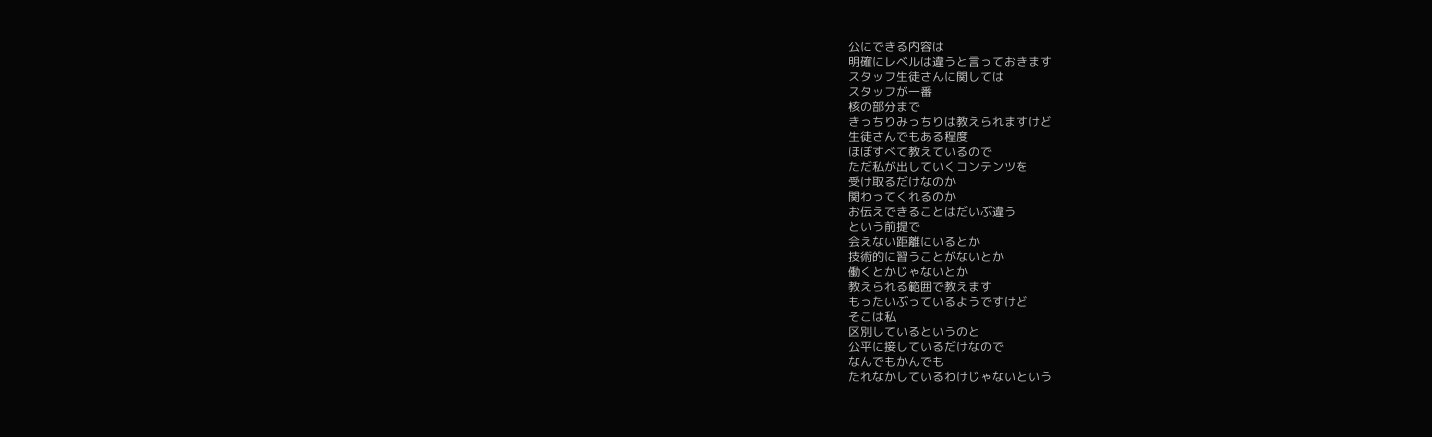公にできる内容は
明確にレベルは違うと言っておきます
スタッフ生徒さんに関しては
スタッフが一番
核の部分まで
きっちりみっちりは教えられますけど
生徒さんでもある程度
ほぼすべて教えているので
ただ私が出していくコンテンツを
受け取るだけなのか
関わってくれるのか
お伝えできることはだいぶ違う
という前提で
会えない距離にいるとか
技術的に習うことがないとか
働くとかじゃないとか
教えられる範囲で教えます
もったいぶっているようですけど
そこは私
区別しているというのと
公平に接しているだけなので
なんでもかんでも
たれなかしているわけじゃないという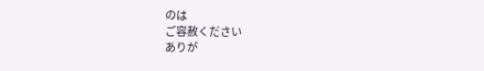のは
ご容赦ください
ありが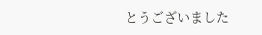とうございました